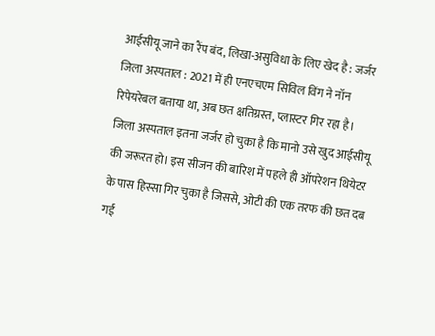आईसीयू जाने का रैंप बंद, लिखा-असुविधा के लिए खेद है : जर्जर जिला अस्पताल : 2021 में ही एनएचएम सिविल विंग ने नॉन रिपेयरेबल बताया था, अब छत क्षतिग्रस्त, प्लास्टर गिर रहा है।
जिला अस्पताल इतना जर्जर हो चुका है कि मानो उसे खुद आईसीयू की जरूरत हो। इस सीजन की बारिश में पहले ही ऑपरेशन थियेटर के पास हिस्सा गिर चुका है जिससे, ओटी की एक तरफ की छत दब गई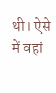थी। ऐसे में वहां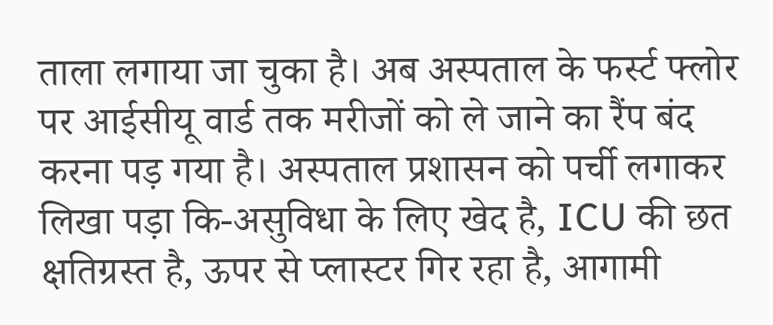ताला लगाया जा चुका है। अब अस्पताल के फर्स्ट फ्लोर पर आईसीयू वार्ड तक मरीजों को ले जाने का रैंप बंद करना पड़ गया है। अस्पताल प्रशासन को पर्ची लगाकर लिखा पड़ा कि-असुविधा के लिए खेद है, ICU की छत क्षतिग्रस्त है, ऊपर से प्लास्टर गिर रहा है, आगामी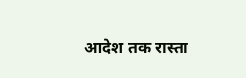आदेश तक रास्ता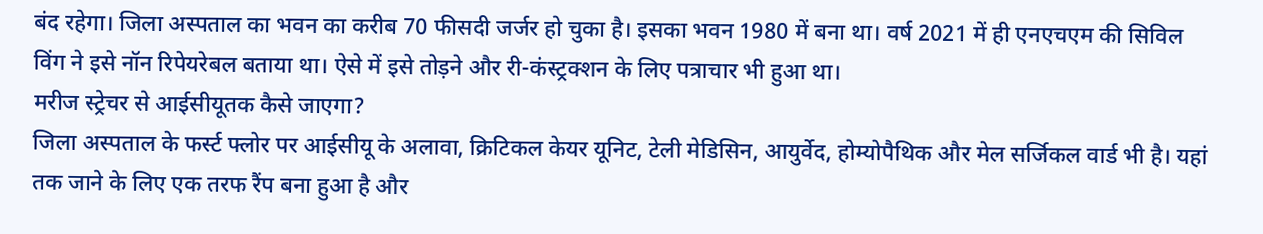बंद रहेगा। जिला अस्पताल का भवन का करीब 70 फीसदी जर्जर हो चुका है। इसका भवन 1980 में बना था। वर्ष 2021 में ही एनएचएम की सिविल विंग ने इसे नॉन रिपेयरेबल बताया था। ऐसे में इसे तोड़ने और री-कंस्ट्रक्शन के लिए पत्राचार भी हुआ था।
मरीज स्ट्रेचर से आईसीयूतक कैसे जाएगा?
जिला अस्पताल के फर्स्ट फ्लोर पर आईसीयू के अलावा, क्रिटिकल केयर यूनिट, टेली मेडिसिन, आयुर्वेद, होम्योपैथिक और मेल सर्जिकल वार्ड भी है। यहां तक जाने के लिए एक तरफ रैंप बना हुआ है और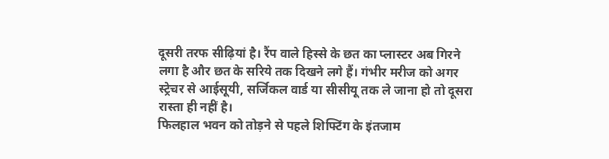दूसरी तरफ सीढ़ियां है। रैंप वाले हिस्से के छत का प्लास्टर अब गिरने लगा है और छत के सरिये तक दिखने लगे हैं। गंभीर मरीज को अगर स्ट्रेचर से आईसूयी, सर्जिकल वार्ड या सीसीयू तक ले जाना हो तो दूसरा रास्ता ही नहीं है।
फिलहाल भवन को तोड़ने से पहले शिफ्टिंग के इंतजाम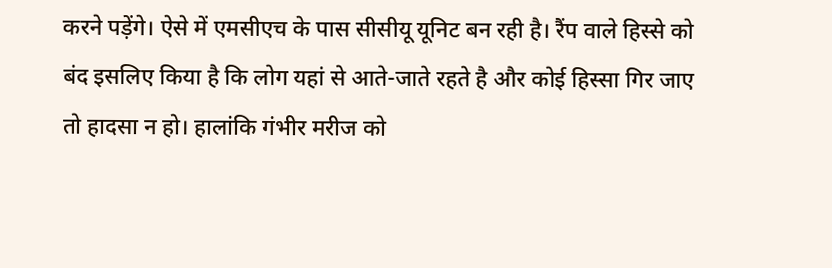करने पड़ेंगे। ऐसे में एमसीएच के पास सीसीयू यूनिट बन रही है। रैंप वाले हिस्से को बंद इसलिए किया है कि लोग यहां से आते-जाते रहते है और कोई हिस्सा गिर जाए तो हादसा न हो। हालांकि गंभीर मरीज को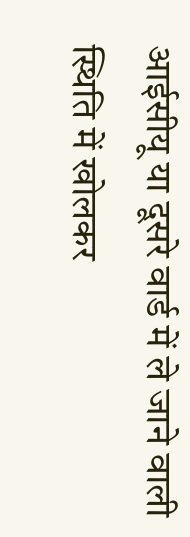आईसीयू या दूसरे वार्ड में ले जाने वाली स्थिति में खोलकर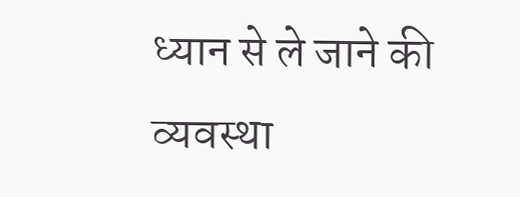ध्यान से ले जाने की व्यवस्था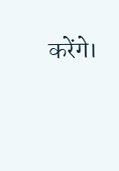करेंगे।